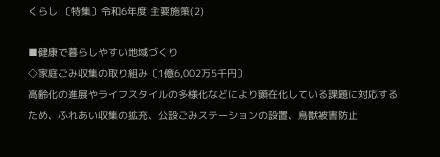くらし 〔特集〕令和6年度 主要施策(2)

■健康で暮らしやすい地域づくり
◇家庭ごみ収集の取り組み〔1億6,002万5千円〕
高齢化の進展やライフスタイルの多様化などにより顕在化している課題に対応するため、ふれあい収集の拡充、公設ごみステーションの設置、鳥獣被害防止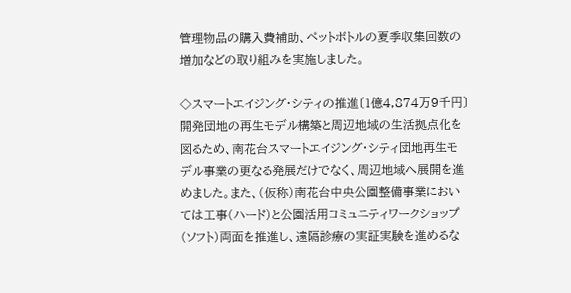管理物品の購入費補助、ペットボトルの夏季収集回数の増加などの取り組みを実施しました。

◇スマートエイジング・シティの推進〔1億4,874万9千円〕
開発団地の再生モデル構築と周辺地域の生活拠点化を図るため、南花台スマートエイジング・シティ団地再生モデル事業の更なる発展だけでなく、周辺地域へ展開を進めました。また、(仮称)南花台中央公園整備事業においては工事(ハード)と公園活用コミュニティワークショップ(ソフト)両面を推進し、遠隔診療の実証実験を進めるな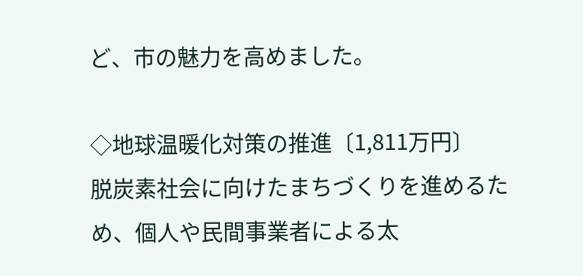ど、市の魅力を高めました。

◇地球温暖化対策の推進〔1,811万円〕
脱炭素社会に向けたまちづくりを進めるため、個人や民間事業者による太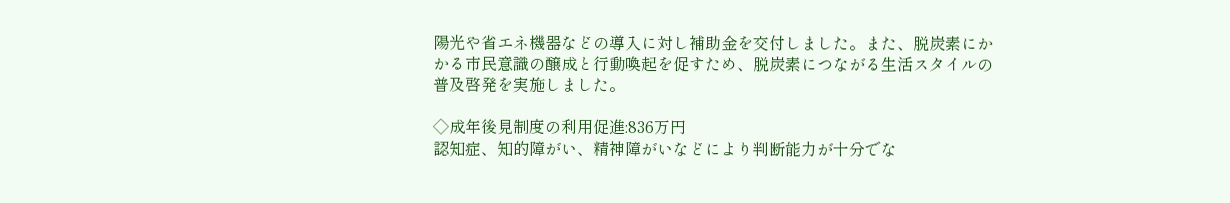陽光や省エネ機器などの導入に対し補助金を交付しました。また、脱炭素にかかる市民意識の醸成と行動喚起を促すため、脱炭素につながる生活スタイルの普及啓発を実施しました。

◇成年後見制度の利用促進:836万円
認知症、知的障がい、精神障がいなどにより判断能力が十分でな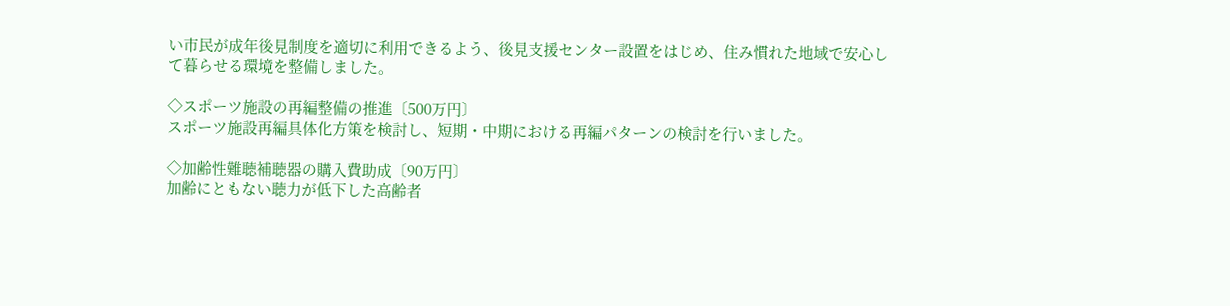い市民が成年後見制度を適切に利用できるよう、後見支援センター設置をはじめ、住み慣れた地域で安心して暮らせる環境を整備しました。

◇スポーツ施設の再編整備の推進〔500万円〕
スポーツ施設再編具体化方策を検討し、短期・中期における再編パターンの検討を行いました。

◇加齢性難聴補聴器の購入費助成〔90万円〕
加齢にともない聴力が低下した高齢者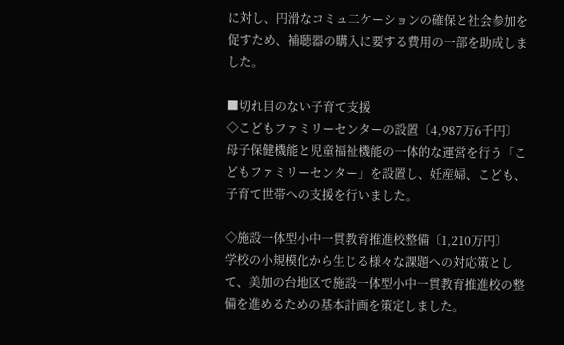に対し、円滑なコミュ二ケーションの確保と社会参加を促すため、補聴器の購入に要する費用の一部を助成しました。

■切れ目のない子育て支援
◇こどもファミリーセンターの設置〔4,987万6千円〕
母子保健機能と児童福祉機能の一体的な運営を行う「こどもファミリーセンター」を設置し、妊産婦、こども、子育て世帯への支援を行いました。

◇施設一体型小中一貫教育推進校整備〔1,210万円〕
学校の小規模化から生じる様々な課題への対応策として、美加の台地区で施設一体型小中一貫教育推進校の整備を進めるための基本計画を策定しました。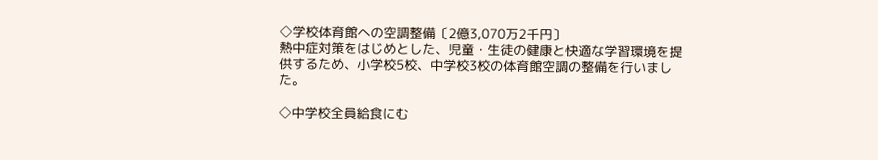◇学校体育館への空調整備〔2億3,070万2千円〕
熱中症対策をはじめとした、児童・生徒の健康と快適な学習環境を提供するため、小学校5校、中学校3校の体育館空調の整備を行いました。

◇中学校全員給食にむ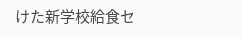けた新学校給食セ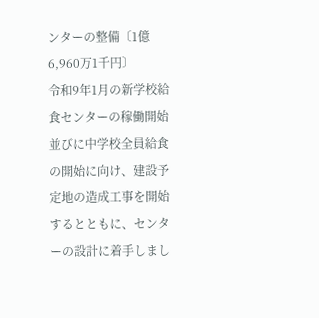ンターの整備〔1億6,960万1千円〕
令和9年1月の新学校給食センターの稼働開始並びに中学校全員給食の開始に向け、建設予定地の造成工事を開始するとともに、センターの設計に着手しまし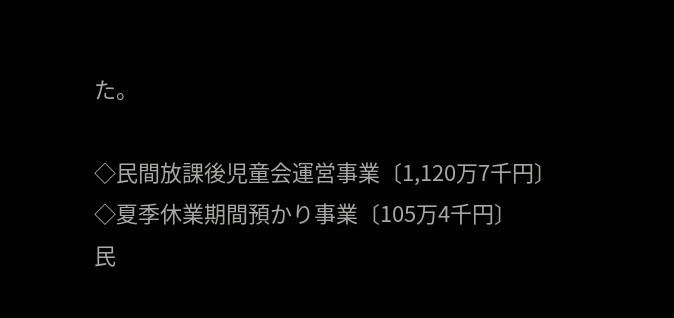た。

◇民間放課後児童会運営事業〔1,120万7千円〕
◇夏季休業期間預かり事業〔105万4千円〕
民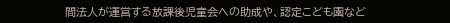間法人が運営する放課後児童会への助成や、認定こども園など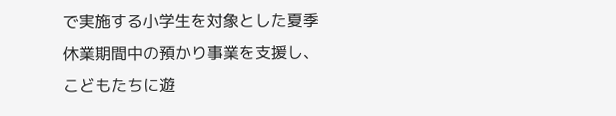で実施する小学生を対象とした夏季休業期間中の預かり事業を支援し、こどもたちに遊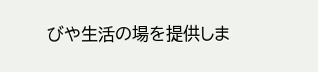びや生活の場を提供しま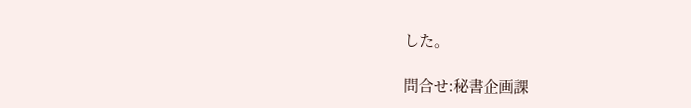した。

問合せ:秘書企画課